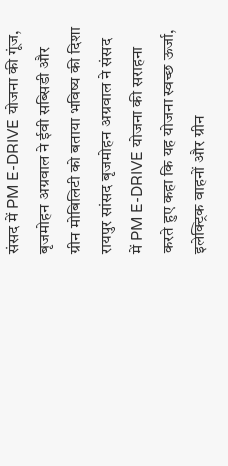संसद में PM E-DRIVE योजना की गूंज, बृजमोहन अग्रवाल ने ईवी सब्सिडी और ग्रीन मोबिलिटी को बताया भविष्य की दिशा
रायपुर सांसद बृजमोहन अग्रवाल ने संसद में PM E-DRIVE योजना की सराहना करते हुए कहा कि यह योजना स्वच्छ ऊर्जा, इलेक्ट्रिक वाहनों और ग्रीन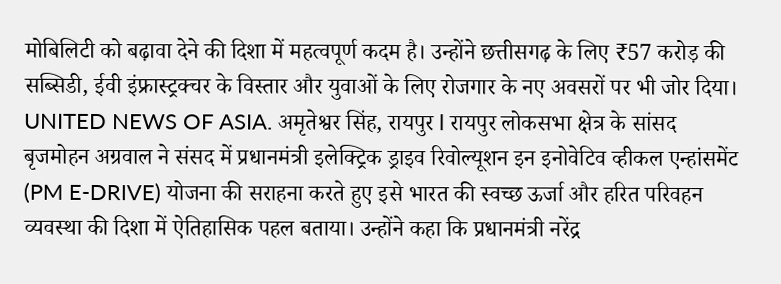मोबिलिटी को बढ़ावा देने की दिशा में महत्वपूर्ण कदम है। उन्होंने छत्तीसगढ़ के लिए ₹57 करोड़ की सब्सिडी, ईवी इंफ्रास्ट्रक्चर के विस्तार और युवाओं के लिए रोजगार के नए अवसरों पर भी जोर दिया।
UNITED NEWS OF ASIA. अमृतेश्वर सिंह, रायपुर l रायपुर लोकसभा क्षेत्र के सांसद बृजमोहन अग्रवाल ने संसद में प्रधानमंत्री इलेक्ट्रिक ड्राइव रिवोल्यूशन इन इनोवेटिव व्हीकल एन्हांसमेंट (PM E-DRIVE) योजना की सराहना करते हुए इसे भारत की स्वच्छ ऊर्जा और हरित परिवहन व्यवस्था की दिशा में ऐतिहासिक पहल बताया। उन्होंने कहा कि प्रधानमंत्री नरेंद्र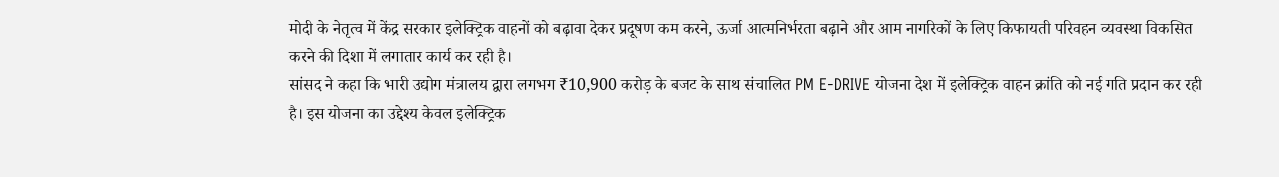मोदी के नेतृत्व में केंद्र सरकार इलेक्ट्रिक वाहनों को बढ़ावा देकर प्रदूषण कम करने, ऊर्जा आत्मनिर्भरता बढ़ाने और आम नागरिकों के लिए किफायती परिवहन व्यवस्था विकसित करने की दिशा में लगातार कार्य कर रही है।
सांसद ने कहा कि भारी उद्योग मंत्रालय द्वारा लगभग ₹10,900 करोड़ के बजट के साथ संचालित PM E-DRIVE योजना देश में इलेक्ट्रिक वाहन क्रांति को नई गति प्रदान कर रही है। इस योजना का उद्देश्य केवल इलेक्ट्रिक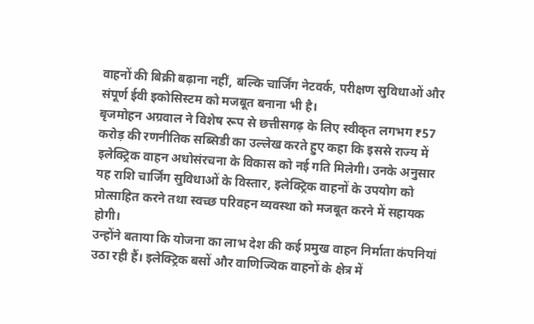वाहनों की बिक्री बढ़ाना नहीं, बल्कि चार्जिंग नेटवर्क, परीक्षण सुविधाओं और संपूर्ण ईवी इकोसिस्टम को मजबूत बनाना भी है।
बृजमोहन अग्रवाल ने विशेष रूप से छत्तीसगढ़ के लिए स्वीकृत लगभग ₹57 करोड़ की रणनीतिक सब्सिडी का उल्लेख करते हुए कहा कि इससे राज्य में इलेक्ट्रिक वाहन अधोसंरचना के विकास को नई गति मिलेगी। उनके अनुसार यह राशि चार्जिंग सुविधाओं के विस्तार, इलेक्ट्रिक वाहनों के उपयोग को प्रोत्साहित करने तथा स्वच्छ परिवहन व्यवस्था को मजबूत करने में सहायक होगी।
उन्होंने बताया कि योजना का लाभ देश की कई प्रमुख वाहन निर्माता कंपनियां उठा रही हैं। इलेक्ट्रिक बसों और वाणिज्यिक वाहनों के क्षेत्र में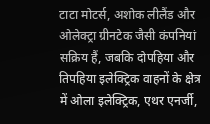टाटा मोटर्स, अशोक लीलैंड और ओलेक्ट्रा ग्रीनटेक जैसी कंपनियां सक्रिय हैं, जबकि दोपहिया और तिपहिया इलेक्ट्रिक वाहनों के क्षेत्र में ओला इलेक्ट्रिक, एथर एनर्जी,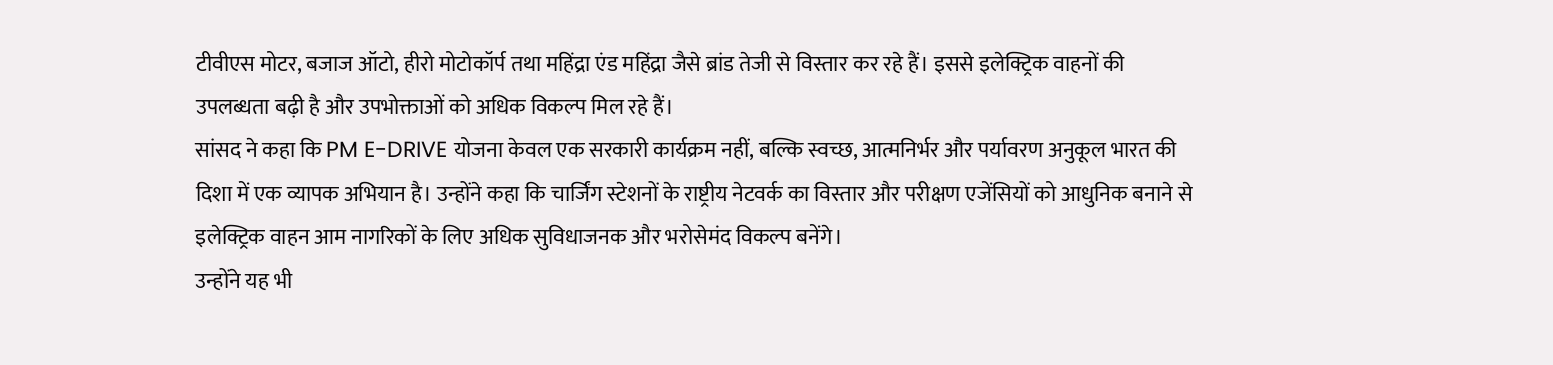टीवीएस मोटर, बजाज ऑटो, हीरो मोटोकॉर्प तथा महिंद्रा एंड महिंद्रा जैसे ब्रांड तेजी से विस्तार कर रहे हैं। इससे इलेक्ट्रिक वाहनों की उपलब्धता बढ़ी है और उपभोक्ताओं को अधिक विकल्प मिल रहे हैं।
सांसद ने कहा कि PM E-DRIVE योजना केवल एक सरकारी कार्यक्रम नहीं, बल्कि स्वच्छ, आत्मनिर्भर और पर्यावरण अनुकूल भारत की दिशा में एक व्यापक अभियान है। उन्होंने कहा कि चार्जिंग स्टेशनों के राष्ट्रीय नेटवर्क का विस्तार और परीक्षण एजेंसियों को आधुनिक बनाने से इलेक्ट्रिक वाहन आम नागरिकों के लिए अधिक सुविधाजनक और भरोसेमंद विकल्प बनेंगे।
उन्होंने यह भी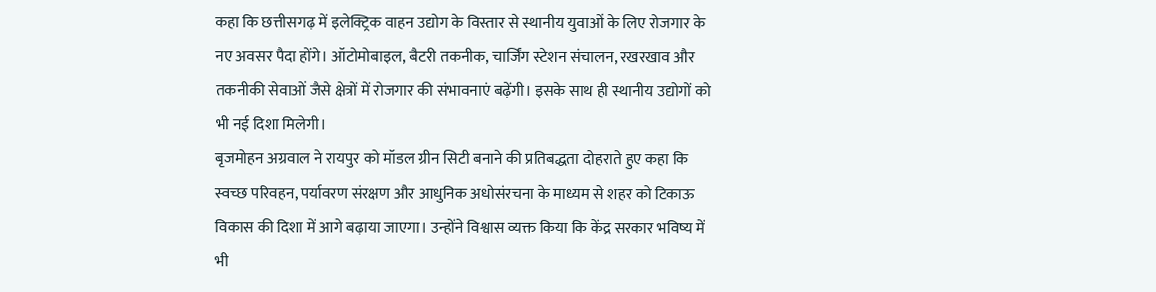कहा कि छत्तीसगढ़ में इलेक्ट्रिक वाहन उद्योग के विस्तार से स्थानीय युवाओं के लिए रोजगार के नए अवसर पैदा होंगे। ऑटोमोबाइल, बैटरी तकनीक, चार्जिंग स्टेशन संचालन, रखरखाव और तकनीकी सेवाओं जैसे क्षेत्रों में रोजगार की संभावनाएं बढ़ेंगी। इसके साथ ही स्थानीय उद्योगों को भी नई दिशा मिलेगी।
बृजमोहन अग्रवाल ने रायपुर को मॉडल ग्रीन सिटी बनाने की प्रतिबद्धता दोहराते हुए कहा कि स्वच्छ परिवहन, पर्यावरण संरक्षण और आधुनिक अधोसंरचना के माध्यम से शहर को टिकाऊ विकास की दिशा में आगे बढ़ाया जाएगा। उन्होंने विश्वास व्यक्त किया कि केंद्र सरकार भविष्य में भी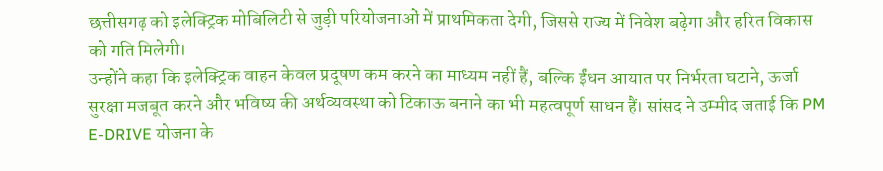छत्तीसगढ़ को इलेक्ट्रिक मोबिलिटी से जुड़ी परियोजनाओं में प्राथमिकता देगी, जिससे राज्य में निवेश बढ़ेगा और हरित विकास को गति मिलेगी।
उन्होंने कहा कि इलेक्ट्रिक वाहन केवल प्रदूषण कम करने का माध्यम नहीं हैं, बल्कि ईंधन आयात पर निर्भरता घटाने, ऊर्जा सुरक्षा मजबूत करने और भविष्य की अर्थव्यवस्था को टिकाऊ बनाने का भी महत्वपूर्ण साधन हैं। सांसद ने उम्मीद जताई कि PM E-DRIVE योजना के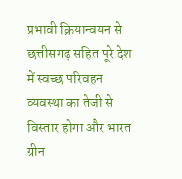प्रभावी क्रियान्वयन से छत्तीसगढ़ सहित पूरे देश में स्वच्छ परिवहन व्यवस्था का तेजी से विस्तार होगा और भारत ग्रीन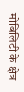मोबिलिटी के क्षेत्र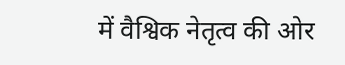में वैश्विक नेतृत्व की ओर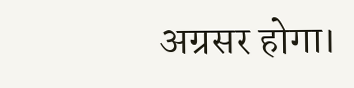अग्रसर होगा।